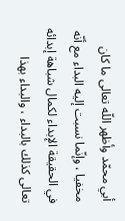أبي محمّد وأظهر اللّه تعالى ما كان مخفيا ، وإنّما نسبت إليه البداء مع أنّه في الحقيقة الإبداء لكمال شباهة إبدائه تعالى كذلك بالبداء ، والبداء بهذا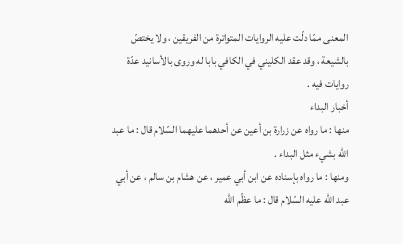المعنى ممّا دلّت عليه الروايات المتواترة من الفريقين ، ولا يختصّ بالشيعة ، وقد عقد الكليني في الكافي بابا له وروى بالأسانيد عدّة روايات فيه .
أخبار البداء
منها : ما رواه عن زرارة بن أعين عن أحدهما عليهما السّلام قال : ما عبد اللّه بشيء مثل البداء .
ومنها : ما رواه بإسناده عن ابن أبي عمير ، عن هشام بن سالم ، عن أبي عبد اللّه عليه السّلام قال : ما عظّم اللّه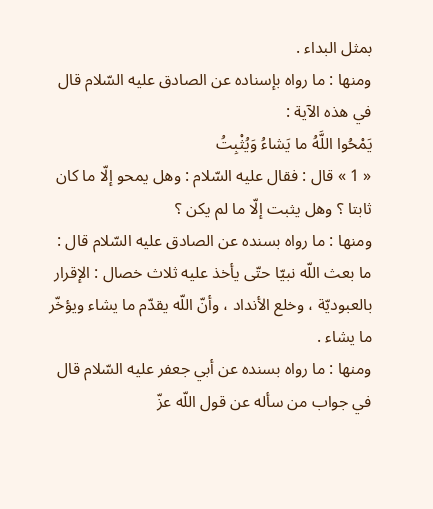بمثل البداء .
ومنها : ما رواه بإسناده عن الصادق عليه السّلام قال في هذه الآية :
يَمْحُوا اللَّهُ ما يَشاءُ وَيُثْبِتُ
« 1 » قال : فقال عليه السّلام : وهل يمحو إلّا ما كان ثابتا ؟ وهل يثبت إلّا ما لم يكن ؟
ومنها : ما رواه بسنده عن الصادق عليه السّلام قال : ما بعث اللّه نبيّا حتّى يأخذ عليه ثلاث خصال : الإقرار بالعبوديّة ، وخلع الأنداد ، وأنّ اللّه يقدّم ما يشاء ويؤخّر ما يشاء .
ومنها : ما رواه بسنده عن أبي جعفر عليه السّلام قال في جواب من سأله عن قول اللّه عزّ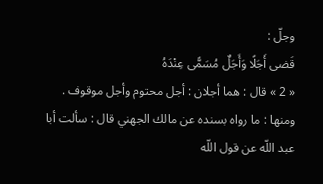وجلّ :
قَضى أَجَلًا وَأَجَلٌ مُسَمًّى عِنْدَهُ
« 2 » قال : هما أجلان : أجل محتوم وأجل موقوف .
ومنها : ما رواه بسنده عن مالك الجهني قال : سألت أبا عبد اللّه عن قول اللّه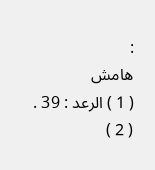:
هامش
( 1 ) الرعد : 39 .
( 2 )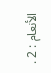الأنعام : 2 .